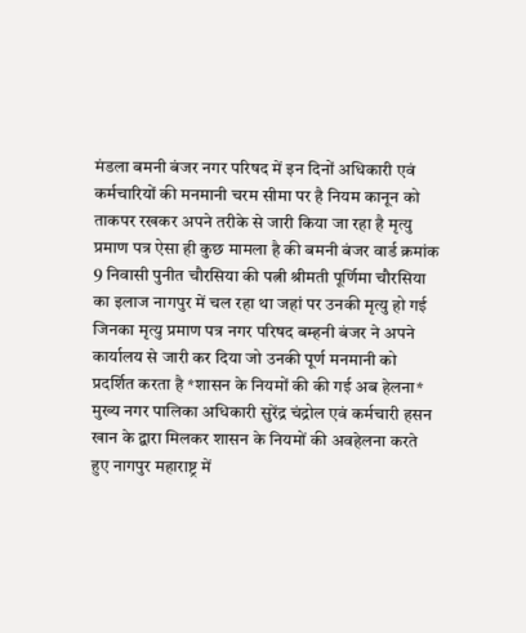मंडला बमनी बंजर नगर परिषद में इन दिनों अधिकारी एवं कर्मचारियों की मनमानी चरम सीमा पर है नियम कानून को ताकपर रखकर अपने तरीके से जारी किया जा रहा है मृत्यु प्रमाण पत्र ऐसा ही कुछ मामला है की बमनी बंजर वार्ड क्रमांक 9 निवासी पुनीत चौरसिया की पत्नी श्रीमती पूर्णिमा चौरसिया का इलाज नागपुर में चल रहा था जहां पर उनकी मृत्यु हो गई जिनका मृत्यु प्रमाण पत्र नगर परिषद बम्हनी बंजर ने अपने कार्यालय से जारी कर दिया जो उनकी पूर्ण मनमानी को प्रदर्शित करता है *शासन के नियमों की की गई अब हेलना*
मुख्य नगर पालिका अधिकारी सुरेंद्र चंद्रोल एवं कर्मचारी हसन खान के द्वारा मिलकर शासन के नियमों की अवहेलना करते हुए नागपुर महाराष्ट्र में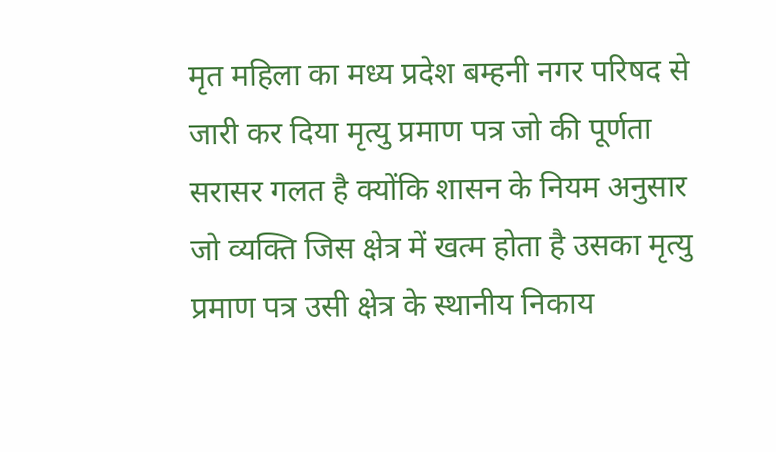मृत महिला का मध्य प्रदेश बम्हनी नगर परिषद से जारी कर दिया मृत्यु प्रमाण पत्र जो की पूर्णता सरासर गलत है क्योंकि शासन के नियम अनुसार जो व्यक्ति जिस क्षेत्र में खत्म होता है उसका मृत्यु प्रमाण पत्र उसी क्षेत्र के स्थानीय निकाय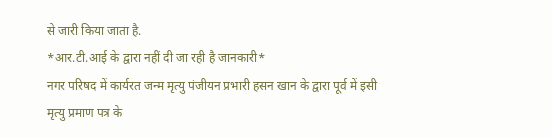से जारी किया जाता है.
*आर.टी.आई के द्वारा नहीं दी जा रही है जानकारी*
नगर परिषद में कार्यरत जन्म मृत्यु पंजीयन प्रभारी हसन खान के द्वारा पूर्व में इसी मृत्यु प्रमाण पत्र के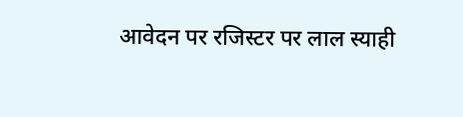आवेदन पर रजिस्टर पर लाल स्याही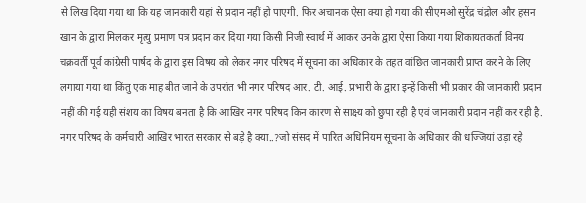से लिख दिया गया था कि यह जानकारी यहां से प्रदान नहीं हो पाएगी. फिर अचानक ऐसा क्या हो गया की सीएमओ सुरेंद्र चंद्रोल और हसन खान के द्वारा मिलकर मृत्यु प्रमाण पत्र प्रदान कर दिया गया किसी निजी स्वार्थ में आकर उनके द्वारा ऐसा किया गया शिकायतकर्ता विनय चक्रवर्ती पूर्व कांग्रेसी पार्षद के द्वारा इस विषय को लेकर नगर परिषद में सूचना का अधिकार के तहत वांछित जानकारी प्राप्त करने के लिए लगाया गया था किंतु एक माह बीत जाने के उपरांत भी नगर परिषद आर. टी. आई. प्रभारी के द्वारा इन्हें किसी भी प्रकार की जानकारी प्रदान नहीं की गई यही संशय का विषय बनता है कि आखिर नगर परिषद किन कारण से साक्ष्य को छुपा रही है एवं जानकारी प्रदान नहीं कर रही है. नगर परिषद के कर्मचारी आखिर भारत सरकार से बड़े है क्या..?जो संसद में पारित अधिनियम सूचना के अधिकार की धज्जियां उड़ा रहे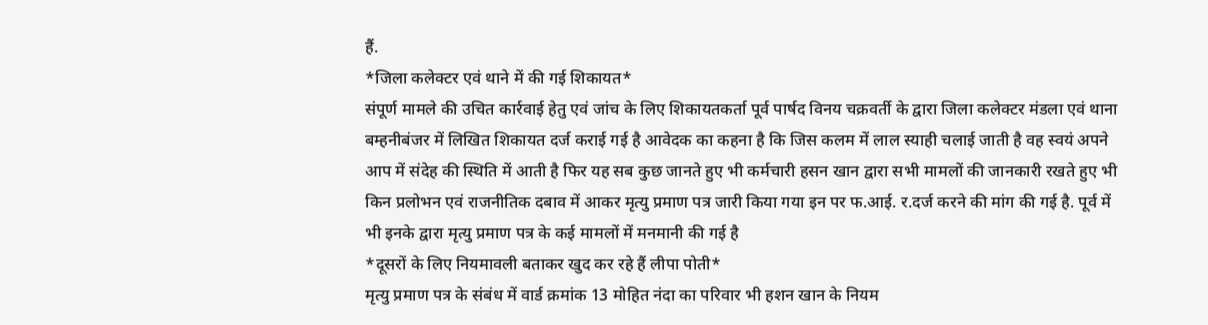हैं.
*जिला कलेक्टर एवं थाने में की गई शिकायत*
संपूर्ण मामले की उचित कार्रवाई हेतु एवं जांच के लिए शिकायतकर्ता पूर्व पार्षद विनय चक्रवर्ती के द्वारा जिला कलेक्टर मंडला एवं थाना बम्हनीबंजर में लिखित शिकायत दर्ज कराई गई है आवेदक का कहना है कि जिस कलम में लाल स्याही चलाई जाती है वह स्वयं अपने आप में संदेह की स्थिति में आती है फिर यह सब कुछ जानते हुए भी कर्मचारी हसन खान द्वारा सभी मामलों की जानकारी रखते हुए भी किन प्रलोभन एवं राजनीतिक दबाव में आकर मृत्यु प्रमाण पत्र जारी किया गया इन पर फ.आई. र.दर्ज करने की मांग की गई है. पूर्व में भी इनके द्वारा मृत्यु प्रमाण पत्र के कई मामलों में मनमानी की गई है
*दूसरों के लिए नियमावली बताकर खुद कर रहे हैं लीपा पोती*
मृत्यु प्रमाण पत्र के संबंध में वार्ड क्रमांक 13 मोहित नंदा का परिवार भी हशन खान के नियम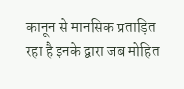कानून से मानसिक प्रताड़ित रहा है इनके द्वारा जब मोहित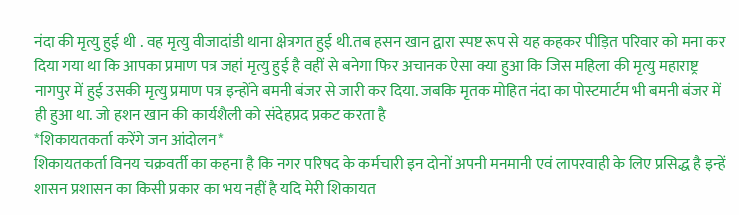नंदा की मृत्यु हुई थी . वह मृत्यु वीजादांडी थाना क्षेत्रगत हुई थी.तब हसन खान द्वारा स्पष्ट रूप से यह कहकर पीड़ित परिवार को मना कर दिया गया था कि आपका प्रमाण पत्र जहां मृत्यु हुई है वहीं से बनेगा फिर अचानक ऐसा क्या हुआ कि जिस महिला की मृत्यु महाराष्ट्र नागपुर में हुई उसकी मृत्यु प्रमाण पत्र इन्होंने बमनी बंजर से जारी कर दिया. जबकि मृतक मोहित नंदा का पोस्टमार्टम भी बमनी बंजर में ही हुआ था. जो हशन खान की कार्यशैली को संदेहप्रद प्रकट करता है
*शिकायतकर्ता करेंगे जन आंदोलन*
शिकायतकर्ता विनय चक्रवर्ती का कहना है कि नगर परिषद के कर्मचारी इन दोनों अपनी मनमानी एवं लापरवाही के लिए प्रसिद्ध है इन्हें शासन प्रशासन का किसी प्रकार का भय नहीं है यदि मेरी शिकायत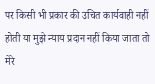पर किसी भी प्रकार की उचित कार्यवाही नहीं होती या मुझे न्याय प्रदान नहीं किया जाता तो मेरे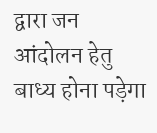द्वारा जन आंदोलन हेतु बाध्य होना पड़ेगा